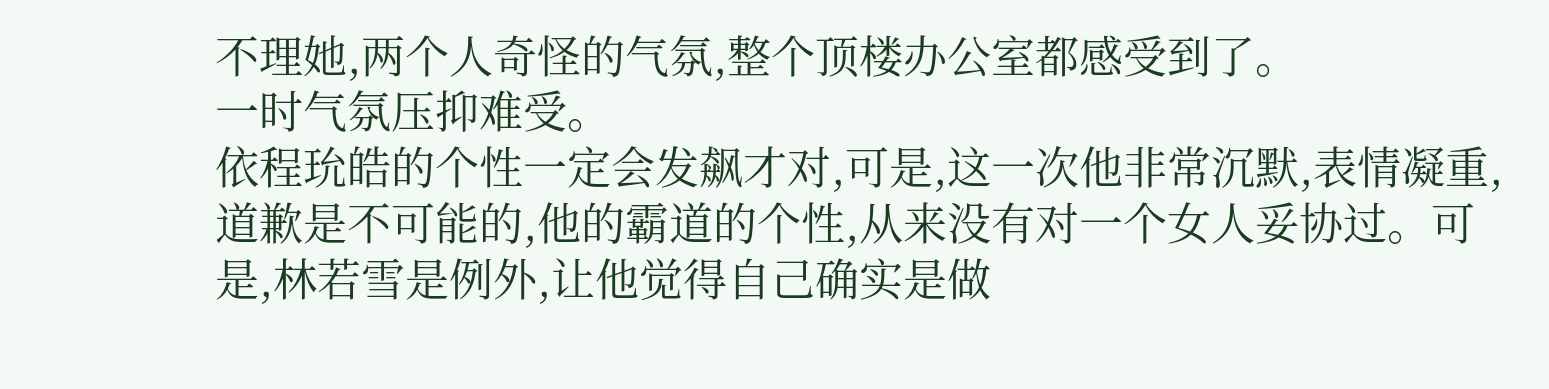不理她,两个人奇怪的气氛,整个顶楼办公室都感受到了。
一时气氛压抑难受。
依程玧皓的个性一定会发飙才对,可是,这一次他非常沉默,表情凝重,道歉是不可能的,他的霸道的个性,从来没有对一个女人妥协过。可是,林若雪是例外,让他觉得自己确实是做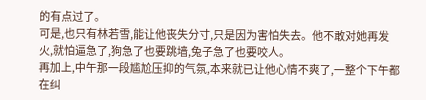的有点过了。
可是,也只有林若雪,能让他丧失分寸,只是因为害怕失去。他不敢对她再发火,就怕逼急了,狗急了也要跳墙,兔子急了也要咬人。
再加上,中午那一段尴尬压抑的气氛,本来就已让他心情不爽了,一整个下午都在纠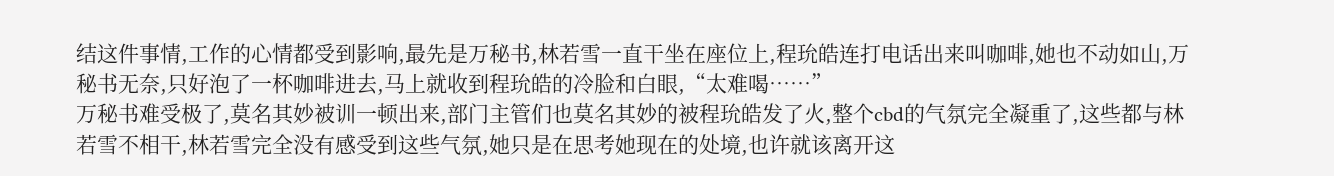结这件事情,工作的心情都受到影响,最先是万秘书,林若雪一直干坐在座位上,程玧皓连打电话出来叫咖啡,她也不动如山,万秘书无奈,只好泡了一杯咖啡进去,马上就收到程玧皓的冷脸和白眼,“太难喝……”
万秘书难受极了,莫名其妙被训一顿出来,部门主管们也莫名其妙的被程玧皓发了火,整个cbd的气氛完全凝重了,这些都与林若雪不相干,林若雪完全没有感受到这些气氛,她只是在思考她现在的处境,也许就该离开这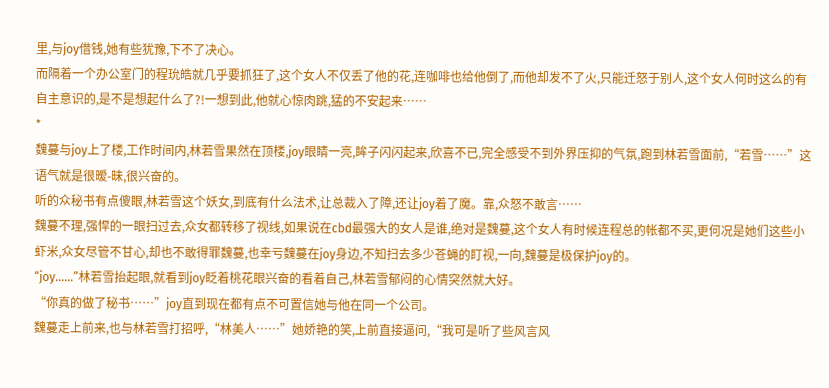里,与joy借钱,她有些犹豫,下不了决心。
而隔着一个办公室门的程玧皓就几乎要抓狂了,这个女人不仅丢了他的花,连咖啡也给他倒了,而他却发不了火,只能迁怒于别人,这个女人何时这么的有自主意识的,是不是想起什么了?!一想到此,他就心惊肉跳,猛的不安起来……
*
魏蔓与joy上了楼,工作时间内,林若雪果然在顶楼,joy眼睛一亮,眸子闪闪起来,欣喜不已,完全感受不到外界压抑的气氛,跑到林若雪面前,“若雪……”这语气就是很暧-昧,很兴奋的。
听的众秘书有点傻眼,林若雪这个妖女,到底有什么法术,让总裁入了障,还让joy着了魔。靠,众怒不敢言……
魏蔓不理,强悍的一眼扫过去,众女都转移了视线,如果说在cbd最强大的女人是谁,绝对是魏蔓,这个女人有时候连程总的帐都不买,更何况是她们这些小虾米,众女尽管不甘心,却也不敢得罪魏蔓,也幸亏魏蔓在joy身边,不知扫去多少苍蝇的盯视,一向,魏蔓是极保护joy的。
“joy……”林若雪抬起眼,就看到joy眨着桃花眼兴奋的看着自己,林若雪郁闷的心情突然就大好。
“你真的做了秘书……”joy直到现在都有点不可置信她与他在同一个公司。
魏蔓走上前来,也与林若雪打招呼,“林美人……”她娇艳的笑,上前直接逼问,“我可是听了些风言风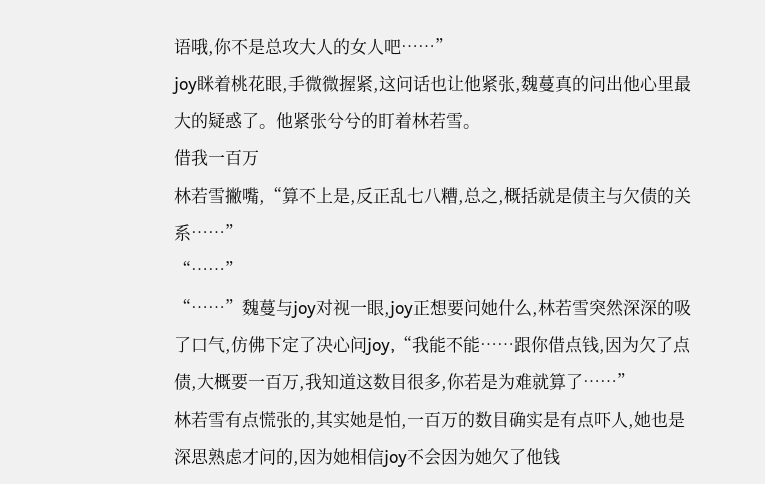语哦,你不是总攻大人的女人吧……”
joy眯着桃花眼,手微微握紧,这问话也让他紧张,魏蔓真的问出他心里最大的疑惑了。他紧张兮兮的盯着林若雪。
借我一百万
林若雪撇嘴,“算不上是,反正乱七八糟,总之,概括就是债主与欠债的关系……”
“……”
“……”魏蔓与joy对视一眼,joy正想要问她什么,林若雪突然深深的吸了口气,仿佛下定了决心问joy,“我能不能……跟你借点钱,因为欠了点债,大概要一百万,我知道这数目很多,你若是为难就算了……”
林若雪有点慌张的,其实她是怕,一百万的数目确实是有点吓人,她也是深思熟虑才问的,因为她相信joy不会因为她欠了他钱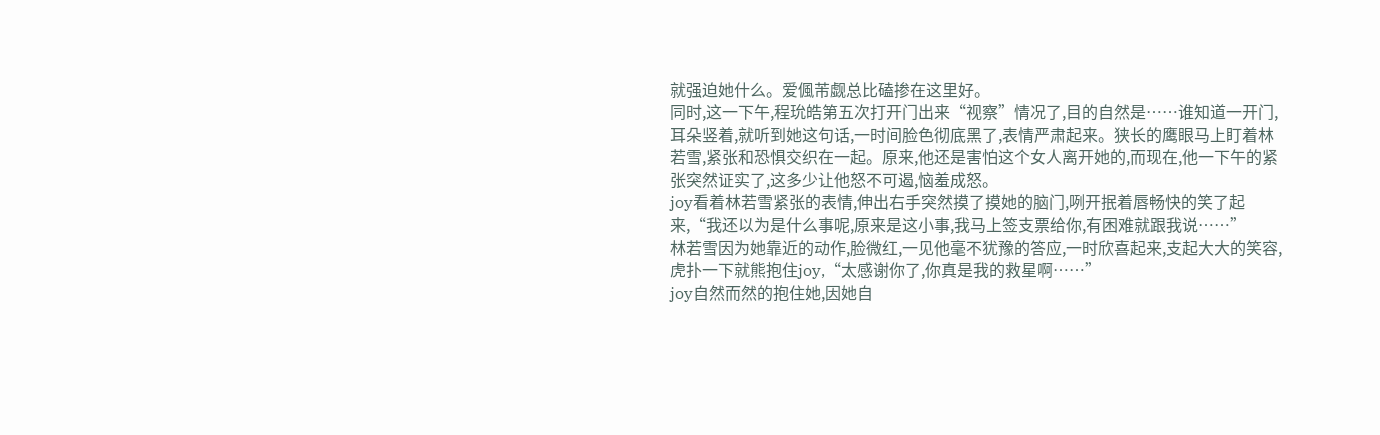就强迫她什么。爱偑芾觑总比磕掺在这里好。
同时,这一下午,程玧皓第五次打开门出来“视察”情况了,目的自然是……谁知道一开门,耳朵竖着,就听到她这句话,一时间脸色彻底黑了,表情严肃起来。狭长的鹰眼马上盯着林若雪,紧张和恐惧交织在一起。原来,他还是害怕这个女人离开她的,而现在,他一下午的紧张突然证实了,这多少让他怒不可遏,恼羞成怒。
joy看着林若雪紧张的表情,伸出右手突然摸了摸她的脑门,咧开抿着唇畅快的笑了起来,“我还以为是什么事呢,原来是这小事,我马上签支票给你,有困难就跟我说……”
林若雪因为她靠近的动作,脸微红,一见他毫不犹豫的答应,一时欣喜起来,支起大大的笑容,虎扑一下就熊抱住joy,“太感谢你了,你真是我的救星啊……”
joy自然而然的抱住她,因她自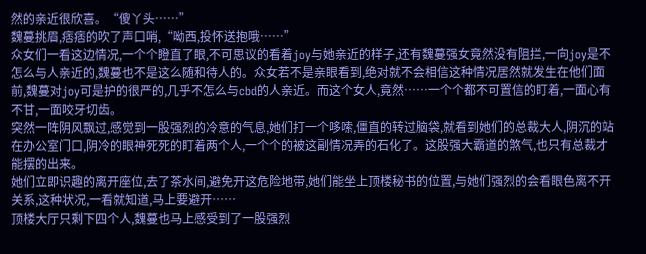然的亲近很欣喜。“傻丫头……”
魏蔓挑眉,痞痞的吹了声口哨,“呦西,投怀送抱哦……”
众女们一看这边情况,一个个瞪直了眼,不可思议的看着joy与她亲近的样子,还有魏蔓强女竟然没有阻拦,一向joy是不怎么与人亲近的,魏蔓也不是这么随和待人的。众女若不是亲眼看到,绝对就不会相信这种情况居然就发生在他们面前,魏蔓对joy可是护的很严的,几乎不怎么与cbd的人亲近。而这个女人,竟然……一个个都不可置信的盯着,一面心有不甘,一面咬牙切齿。
突然一阵阴风飘过,感觉到一股强烈的冷意的气息,她们打一个哆嗦,僵直的转过脑袋,就看到她们的总裁大人,阴沉的站在办公室门口,阴冷的眼神死死的盯着两个人,一个个的被这副情况弄的石化了。这股强大霸道的煞气,也只有总裁才能摆的出来。
她们立即识趣的离开座位,去了茶水间,避免开这危险地带,她们能坐上顶楼秘书的位置,与她们强烈的会看眼色离不开关系,这种状况,一看就知道,马上要避开……
顶楼大厅只剩下四个人,魏蔓也马上感受到了一股强烈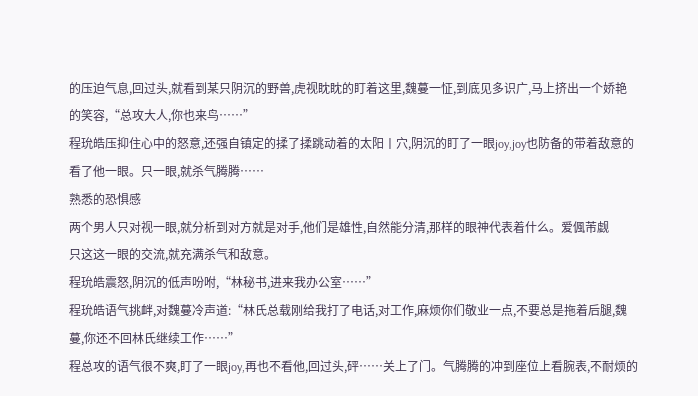的压迫气息,回过头,就看到某只阴沉的野兽,虎视眈眈的盯着这里,魏蔓一怔,到底见多识广,马上挤出一个娇艳的笑容,“总攻大人,你也来鸟……”
程玧皓压抑住心中的怒意,还强自镇定的揉了揉跳动着的太阳丨穴,阴沉的盯了一眼joy,joy也防备的带着敌意的看了他一眼。只一眼,就杀气腾腾……
熟悉的恐惧感
两个男人只对视一眼,就分析到对方就是对手,他们是雄性,自然能分清,那样的眼神代表着什么。爱偑芾觑
只这这一眼的交流,就充满杀气和敌意。
程玧皓震怒,阴沉的低声吩咐,“林秘书,进来我办公室……”
程玧皓语气挑衅,对魏蔓冷声道:“林氏总载刚给我打了电话,对工作,麻烦你们敬业一点,不要总是拖着后腿,魏蔓,你还不回林氏继续工作……”
程总攻的语气很不爽,盯了一眼joy,再也不看他,回过头,砰……关上了门。气腾腾的冲到座位上看腕表,不耐烦的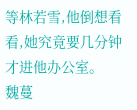等林若雪,他倒想看看,她究竟要几分钟才进他办公室。
魏蔓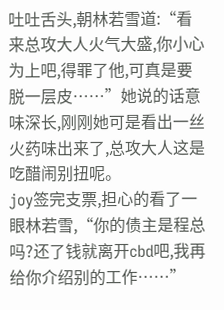吐吐舌头,朝林若雪道:“看来总攻大人火气大盛,你小心为上吧,得罪了他,可真是要脱一层皮……”她说的话意味深长,刚刚她可是看出一丝火药味出来了,总攻大人这是吃醋闹别扭呢。
joy签完支票,担心的看了一眼林若雪,“你的债主是程总吗?还了钱就离开cbd吧,我再给你介绍别的工作……”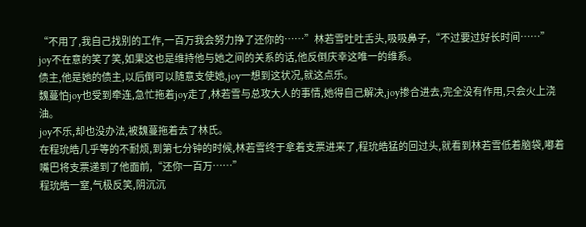“不用了,我自己找别的工作,一百万我会努力挣了还你的……”林若雪吐吐舌头,吸吸鼻子,“不过要过好长时间……”
joy不在意的笑了笑,如果这也是维持他与她之间的关系的话,他反倒庆幸这唯一的维系。
债主,他是她的债主,以后倒可以随意支使她,joy一想到这状况,就这点乐。
魏蔓怕joy也受到牵连,急忙拖着joy走了,林若雪与总攻大人的事情,她得自己解决,joy掺合进去,完全没有作用,只会火上浇油。
joy不乐,却也没办法,被魏蔓拖着去了林氏。
在程玧皓几乎等的不耐烦,到第七分钟的时候,林若雪终于拿着支票进来了,程玧皓猛的回过头,就看到林若雪低着脑袋,嘟着嘴巴将支票递到了他面前,“还你一百万……”
程玧皓一窒,气极反笑,阴沉沉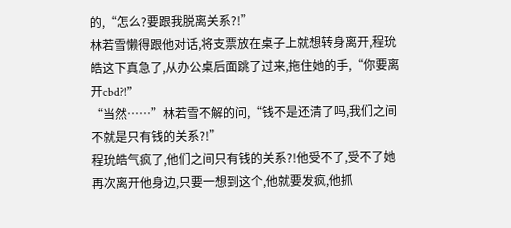的,“怎么?要跟我脱离关系?!”
林若雪懒得跟他对话,将支票放在桌子上就想转身离开,程玧皓这下真急了,从办公桌后面跳了过来,拖住她的手,“你要离开cbd?!”
“当然……”林若雪不解的问,“钱不是还清了吗,我们之间不就是只有钱的关系?!”
程玧皓气疯了,他们之间只有钱的关系?!他受不了,受不了她再次离开他身边,只要一想到这个,他就要发疯,他抓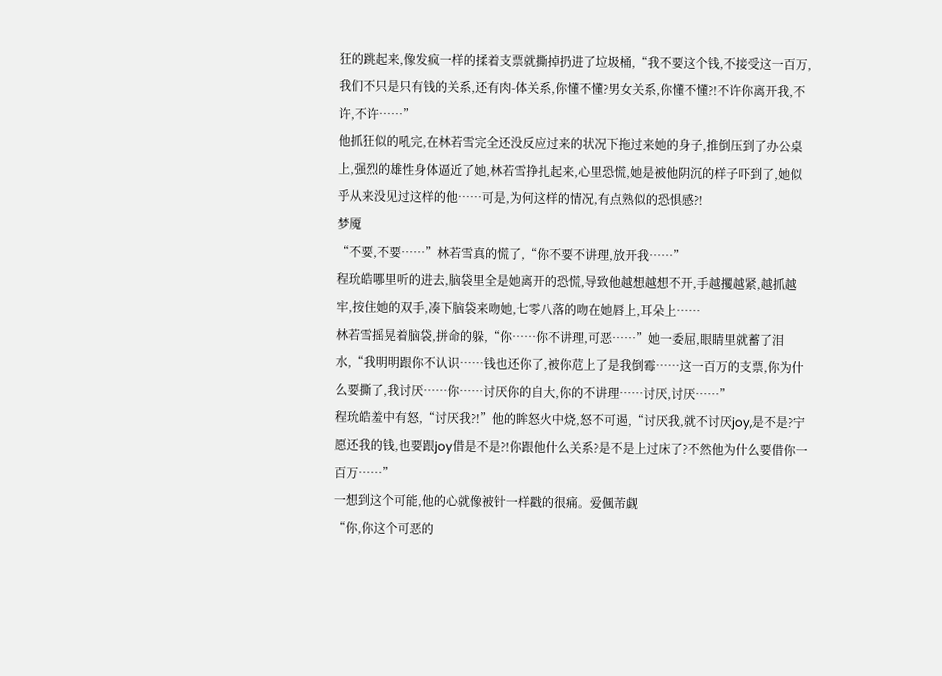狂的跳起来,像发疯一样的揉着支票就撕掉扔进了垃圾桶,“我不要这个钱,不接受这一百万,我们不只是只有钱的关系,还有肉-体关系,你懂不懂?男女关系,你懂不懂?!不许你离开我,不许,不许……”
他抓狂似的吼完,在林若雪完全还没反应过来的状况下拖过来她的身子,推倒压到了办公桌上,强烈的雄性身体逼近了她,林若雪挣扎起来,心里恐慌,她是被他阴沉的样子吓到了,她似乎从来没见过这样的他……可是,为何这样的情况,有点熟似的恐惧感?!
梦魇
“不要,不要……”林若雪真的慌了,“你不要不讲理,放开我……”
程玧皓哪里听的进去,脑袋里全是她离开的恐慌,导致他越想越想不开,手越攫越紧,越抓越牢,按住她的双手,凑下脑袋来吻她,七零八落的吻在她唇上,耳朵上……
林若雪摇晃着脑袋,拼命的躲,“你……你不讲理,可恶……”她一委屈,眼睛里就蓄了泪水,“我明明跟你不认识……钱也还你了,被你苊上了是我倒霉……这一百万的支票,你为什么要撕了,我讨厌……你……讨厌你的自大,你的不讲理……讨厌,讨厌……”
程玧皓羞中有怒,“讨厌我?!”他的眸怒火中烧,怒不可遏,“讨厌我,就不讨厌joy,是不是?宁愿还我的钱,也要跟joy借是不是?!你跟他什么关系?是不是上过床了?不然他为什么要借你一百万……”
一想到这个可能,他的心就像被针一样戳的很痛。爱偑芾觑
“你,你这个可恶的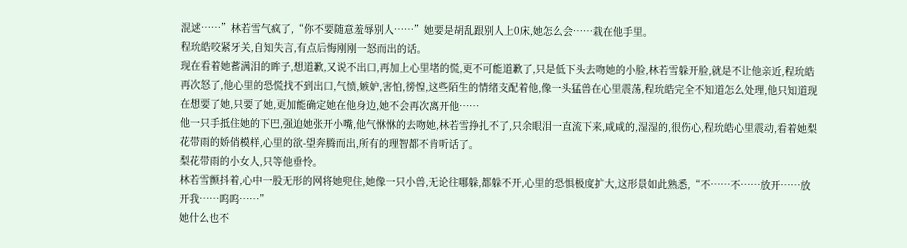混逑……”林若雪气疯了,“你不要随意羞辱别人……”她要是胡乱跟别人上0床,她怎么会……栽在他手里。
程玧皓咬紧牙关,自知失言,有点后悔刚刚一怒而出的话。
现在看着她蓄满泪的眸子,想道歉,又说不出口,再加上心里堵的慌,更不可能道歉了,只是低下头去吻她的小脸,林若雪躲开脸,就是不让他亲近,程玧皓再次怒了,他心里的恐慌找不到出口,气愤,嫉妒,害怕,徬惶,这些陌生的情绪支配着他,像一头猛兽在心里震荡,程玧皓完全不知道怎么处理,他只知道现在想要了她,只要了她,更加能确定她在他身边,她不会再次离开他……
他一只手抵住她的下巴,强迫她张开小嘴,他气恘恘的去吻她,林若雪挣扎不了,只余眼泪一直流下来,咸咸的,湿湿的,很伤心,程玧皓心里震动,看着她梨花带雨的娇俏模样,心里的欲-望奔腾而出,所有的理智都不肯听话了。
梨花带雨的小女人,只等他垂怜。
林若雪颤抖着,心中一股无形的网将她兜住,她像一只小兽,无论往哪躲,都躲不开,心里的恐惧极度扩大,这形景如此熟悉,“不……不……放开……放开我……呜呜……”
她什么也不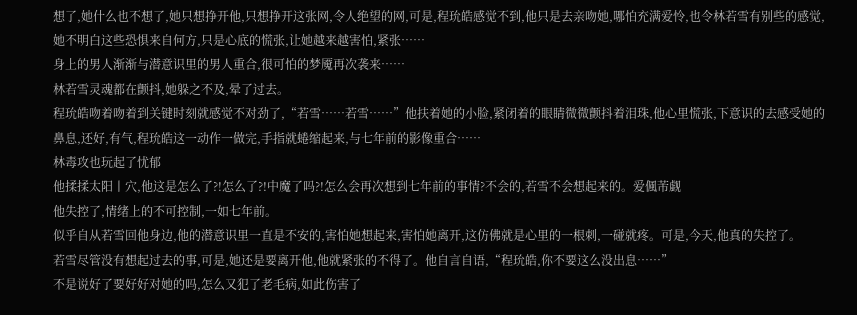想了,她什么也不想了,她只想挣开他,只想挣开这张网,令人绝望的网,可是,程玧皓感觉不到,他只是去亲吻她,哪怕充满爱怜,也令林若雪有别些的感觉,她不明白这些恐惧来自何方,只是心底的慌张,让她越来越害怕,紧张……
身上的男人渐渐与潜意识里的男人重合,很可怕的梦魇再次袭来……
林若雪灵魂都在颤抖,她躲之不及,晕了过去。
程玧皓吻着吻着到关键时刻就感觉不对劲了,“若雪……若雪……”他扶着她的小脸,紧闭着的眼睛微微颤抖着泪珠,他心里慌张,下意识的去感受她的鼻息,还好,有气,程玧皓这一动作一做完,手指就蜷缩起来,与七年前的影像重合……
林毒攻也玩起了忧郁
他揉揉太阳丨穴,他这是怎么了?!怎么了?!中魔了吗?!怎么会再次想到七年前的事情?不会的,若雪不会想起来的。爱偑芾觑
他失控了,情绪上的不可控制,一如七年前。
似乎自从若雪回他身边,他的潜意识里一直是不安的,害怕她想起来,害怕她离开,这仿佛就是心里的一根刺,一碰就疼。可是,今天,他真的失控了。
若雪尽管没有想起过去的事,可是,她还是要离开他,他就紧张的不得了。他自言自语,“程玧皓,你不要这么没出息……”
不是说好了要好好对她的吗,怎么又犯了老毛病,如此伤害了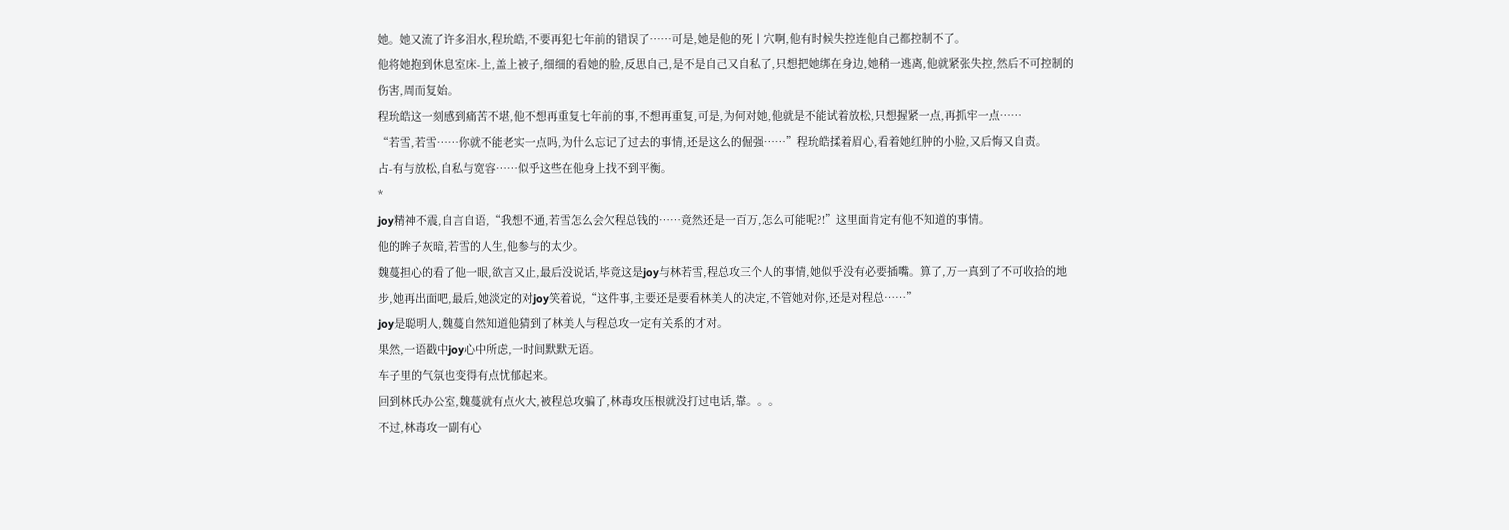她。她又流了许多泪水,程玧皓,不要再犯七年前的错误了……可是,她是他的死丨穴啊,他有时候失控连他自己都控制不了。
他将她抱到休息室床-上,盖上被子,细细的看她的脸,反思自己,是不是自己又自私了,只想把她绑在身边,她稍一逃离,他就紧张失控,然后不可控制的伤害,周而复始。
程玧皓这一刻感到痛苦不堪,他不想再重复七年前的事,不想再重复,可是,为何对她,他就是不能试着放松,只想握紧一点,再抓牢一点……
“若雪,若雪……你就不能老实一点吗,为什么忘记了过去的事情,还是这么的倔强……”程玧皓揉着眉心,看着她红肿的小脸,又后悔又自责。
占-有与放松,自私与宽容……似乎这些在他身上找不到平衡。
*
joy精神不震,自言自语,“我想不通,若雪怎么会欠程总钱的……竟然还是一百万,怎么可能呢?!”这里面肯定有他不知道的事情。
他的眸子灰暗,若雪的人生,他参与的太少。
魏蔓担心的看了他一眼,欲言又止,最后没说话,毕竟这是joy与林若雪,程总攻三个人的事情,她似乎没有必要插嘴。算了,万一真到了不可收拾的地步,她再出面吧,最后,她淡定的对joy笑着说,“这件事,主要还是要看林美人的决定,不管她对你,还是对程总……”
joy是聪明人,魏蔓自然知道他猜到了林美人与程总攻一定有关系的才对。
果然,一语戳中joy心中所虑,一时间默默无语。
车子里的气氛也变得有点忧郁起来。
回到林氏办公室,魏蔓就有点火大,被程总攻骗了,林毒攻压根就没打过电话,靠。。。
不过,林毒攻一副有心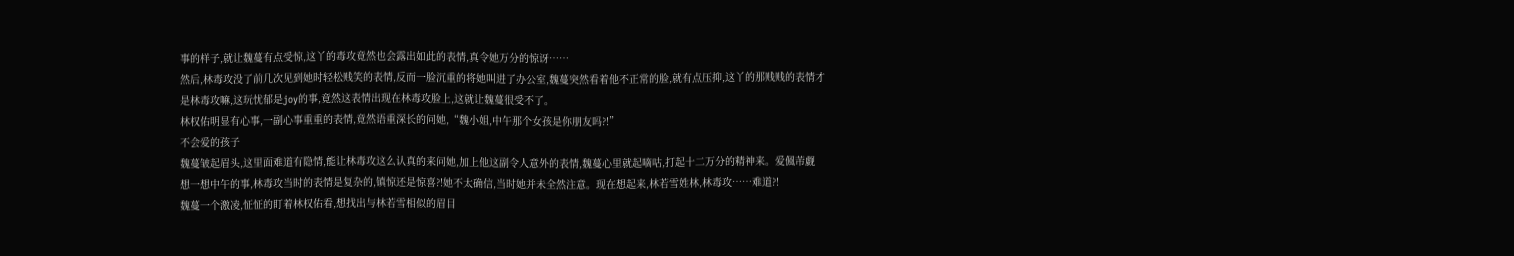事的样子,就让魏蔓有点受惊,这丫的毒攻竟然也会露出如此的表情,真令她万分的惊讶……
然后,林毒攻没了前几次见到她时轻松贱笑的表情,反而一脸沉重的将她叫进了办公室,魏蔓突然看着他不正常的脸,就有点压抑,这丫的那贱贱的表情才是林毒攻嘛,这玩忧郁是joy的事,竟然这表情出现在林毒攻脸上,这就让魏蔓很受不了。
林权佑明显有心事,一副心事重重的表情,竟然语重深长的问她,“魏小姐,中午那个女孩是你朋友吗?!”
不会爱的孩子
魏蔓皱起眉头,这里面难道有隐情,能让林毒攻这么认真的来问她,加上他这副令人意外的表情,魏蔓心里就起嘀咕,打起十二万分的精神来。爱偑芾觑
想一想中午的事,林毒攻当时的表情是复杂的,镇惊还是惊喜?!她不太确信,当时她并未全然注意。现在想起来,林若雪姓林,林毒攻……难道?!
魏蔓一个激凌,怔怔的盯着林权佑看,想找出与林若雪相似的眉目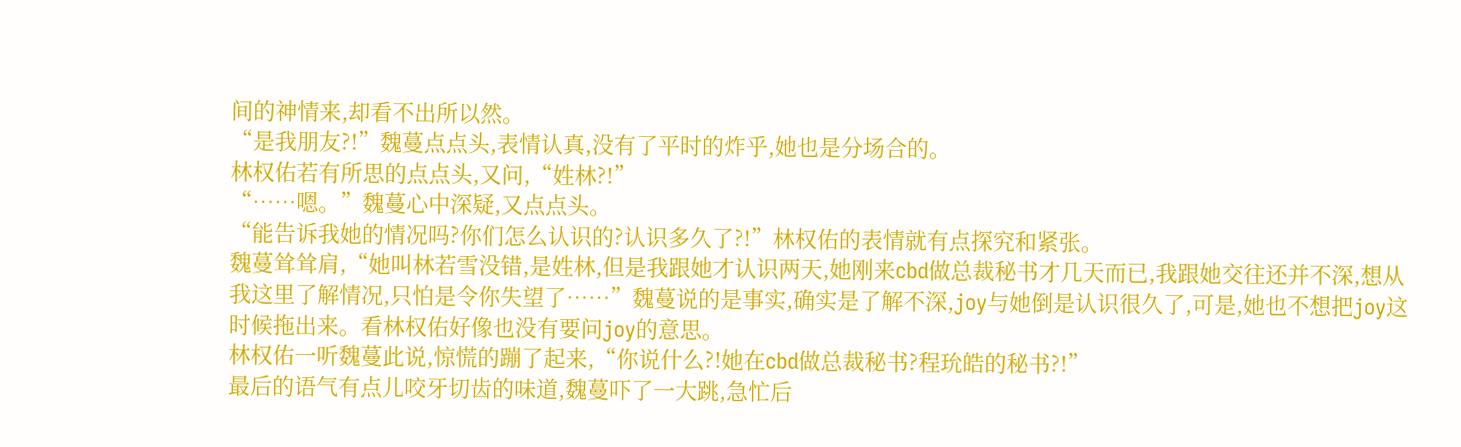间的神情来,却看不出所以然。
“是我朋友?!”魏蔓点点头,表情认真,没有了平时的炸乎,她也是分场合的。
林权佑若有所思的点点头,又问,“姓林?!”
“……嗯。”魏蔓心中深疑,又点点头。
“能告诉我她的情况吗?你们怎么认识的?认识多久了?!”林权佑的表情就有点探究和紧张。
魏蔓耸耸肩,“她叫林若雪没错,是姓林,但是我跟她才认识两天,她刚来cbd做总裁秘书才几天而已,我跟她交往还并不深,想从我这里了解情况,只怕是令你失望了……”魏蔓说的是事实,确实是了解不深,joy与她倒是认识很久了,可是,她也不想把joy这时候拖出来。看林权佑好像也没有要问joy的意思。
林权佑一听魏蔓此说,惊慌的蹦了起来,“你说什么?!她在cbd做总裁秘书?程玧皓的秘书?!”
最后的语气有点儿咬牙切齿的味道,魏蔓吓了一大跳,急忙后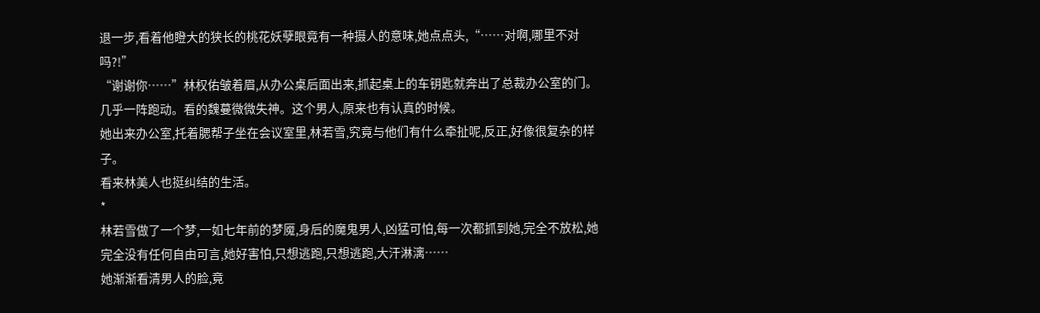退一步,看着他瞪大的狭长的桃花妖孽眼竟有一种摄人的意味,她点点头,“……对啊,哪里不对吗?!”
“谢谢你……”林权佑皱着眉,从办公桌后面出来,抓起桌上的车钥匙就奔出了总裁办公室的门。
几乎一阵跑动。看的魏蔓微微失神。这个男人,原来也有认真的时候。
她出来办公室,托着腮帮子坐在会议室里,林若雪,究竟与他们有什么牵扯呢,反正,好像很复杂的样子。
看来林美人也挺纠结的生活。
*
林若雪做了一个梦,一如七年前的梦魇,身后的魔鬼男人,凶猛可怕,每一次都抓到她,完全不放松,她完全没有任何自由可言,她好害怕,只想逃跑,只想逃跑,大汗淋漓……
她渐渐看清男人的脸,竟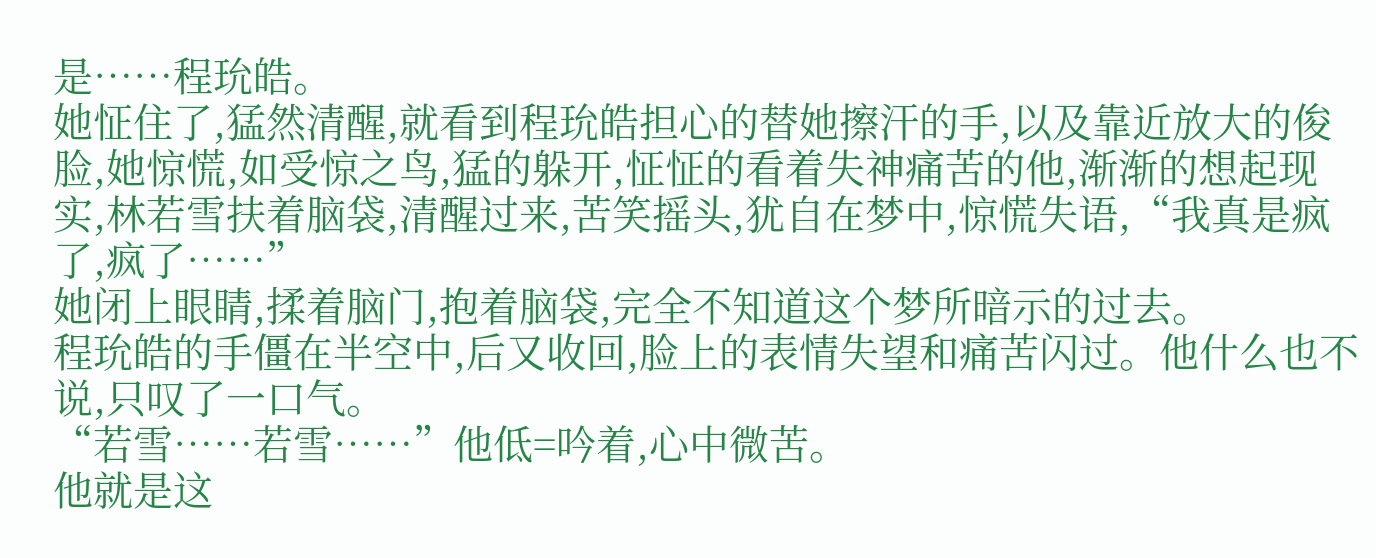是……程玧皓。
她怔住了,猛然清醒,就看到程玧皓担心的替她擦汗的手,以及靠近放大的俊脸,她惊慌,如受惊之鸟,猛的躲开,怔怔的看着失神痛苦的他,渐渐的想起现实,林若雪扶着脑袋,清醒过来,苦笑摇头,犹自在梦中,惊慌失语,“我真是疯了,疯了……”
她闭上眼睛,揉着脑门,抱着脑袋,完全不知道这个梦所暗示的过去。
程玧皓的手僵在半空中,后又收回,脸上的表情失望和痛苦闪过。他什么也不说,只叹了一口气。
“若雪……若雪……”他低=吟着,心中微苦。
他就是这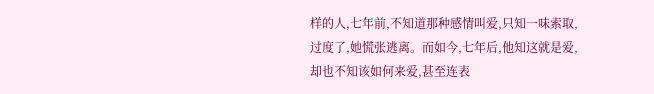样的人,七年前,不知道那种感情叫爱,只知一味索取,过度了,她慌张逃离。而如今,七年后,他知这就是爱,却也不知该如何来爱,甚至连表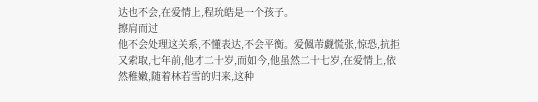达也不会,在爱情上,程玧皓是一个孩子。
擦肩而过
他不会处理这关系,不懂表达,不会平衡。爱偑芾觑慌张,惊恐,抗拒又索取,七年前,他才二十岁,而如今,他虽然二十七岁,在爱情上,依然稚嫩,随着林若雪的归来,这种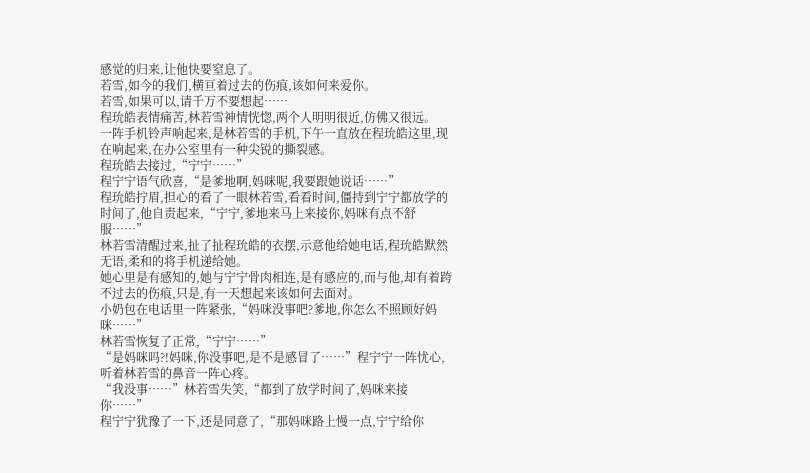感觉的归来,让他快要窒息了。
若雪,如今的我们,横亘着过去的伤痕,该如何来爱你。
若雪,如果可以,请千万不要想起……
程玧皓表情痛苦,林若雪神情恍惚,两个人明明很近,仿佛又很远。
一阵手机铃声响起来,是林若雪的手机,下午一直放在程玧皓这里,现在响起来,在办公室里有一种尖锐的撕裂感。
程玧皓去接过,“宁宁……”
程宁宁语气欣喜,“是爹地啊,妈咪呢,我要跟她说话……”
程玧皓拧眉,担心的看了一眼林若雪,看看时间,僵持到宁宁都放学的时间了,他自责起来,“宁宁,爹地来马上来接你,妈咪有点不舒服……”
林若雪清醒过来,扯了扯程玧皓的衣摆,示意他给她电话,程玧皓默然无语,柔和的将手机递给她。
她心里是有感知的,她与宁宁骨肉相连,是有感应的,而与他,却有着跨不过去的伤痕,只是,有一天想起来该如何去面对。
小奶包在电话里一阵紧张,“妈咪没事吧?爹地,你怎么不照顾好妈咪……”
林若雪恢复了正常,“宁宁……”
“是妈咪吗?!妈咪,你没事吧,是不是感冒了……”程宁宁一阵忧心,听着林若雪的鼻音一阵心疼。
“我没事……”林若雪失笑,“都到了放学时间了,妈咪来接你……”
程宁宁犹豫了一下,还是同意了,“那妈咪路上慢一点,宁宁给你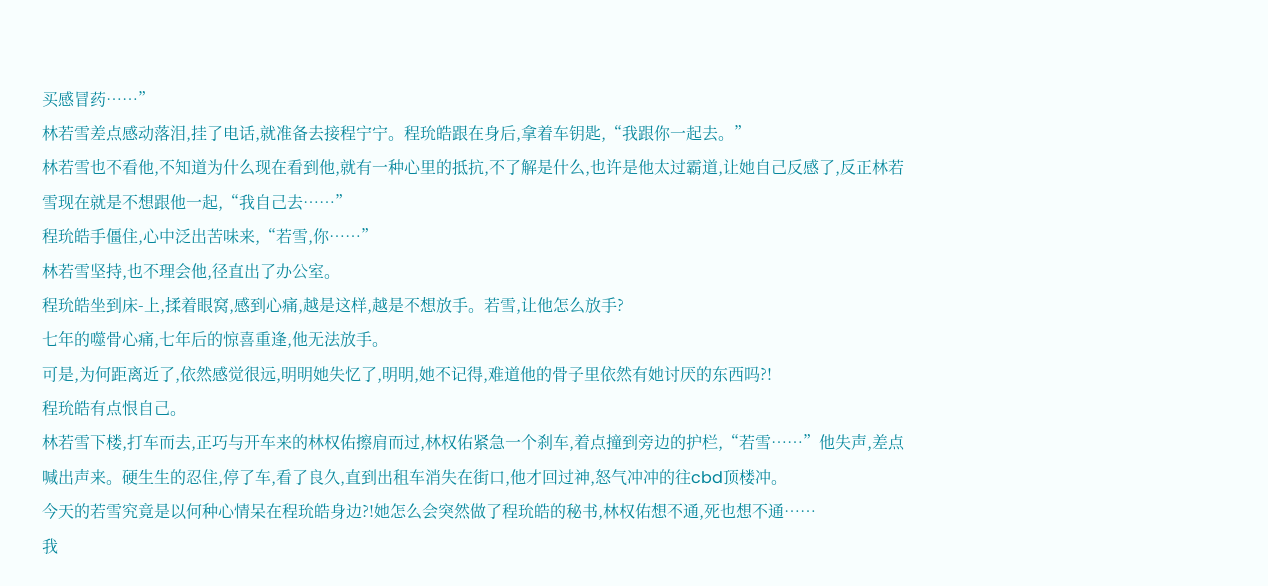买感冒药……”
林若雪差点感动落泪,挂了电话,就准备去接程宁宁。程玧皓跟在身后,拿着车钥匙,“我跟你一起去。”
林若雪也不看他,不知道为什么现在看到他,就有一种心里的抵抗,不了解是什么,也许是他太过霸道,让她自己反感了,反正林若雪现在就是不想跟他一起,“我自己去……”
程玧皓手僵住,心中泛出苦味来,“若雪,你……”
林若雪坚持,也不理会他,径直出了办公室。
程玧皓坐到床-上,揉着眼窝,感到心痛,越是这样,越是不想放手。若雪,让他怎么放手?
七年的噬骨心痛,七年后的惊喜重逢,他无法放手。
可是,为何距离近了,依然感觉很远,明明她失忆了,明明,她不记得,难道他的骨子里依然有她讨厌的东西吗?!
程玧皓有点恨自己。
林若雪下楼,打车而去,正巧与开车来的林权佑擦肩而过,林权佑紧急一个刹车,着点撞到旁边的护栏,“若雪……”他失声,差点喊出声来。硬生生的忍住,停了车,看了良久,直到出租车消失在街口,他才回过神,怒气冲冲的往cbd顶楼冲。
今天的若雪究竟是以何种心情呆在程玧皓身边?!她怎么会突然做了程玧皓的秘书,林权佑想不通,死也想不通……
我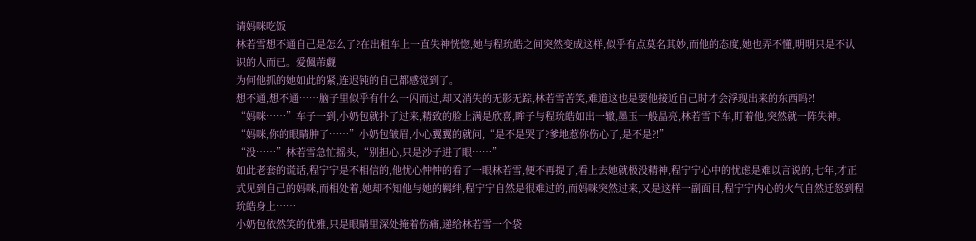请妈咪吃饭
林若雪想不通自己是怎么了?在出租车上一直失神恍惚,她与程玧皓之间突然变成这样,似乎有点莫名其妙,而他的态度,她也弄不懂,明明只是不认识的人而已。爱偑芾觑
为何他抓的她如此的紧,连迟钝的自己都感觉到了。
想不通,想不通……脑子里似乎有什么一闪而过,却又消失的无影无踪,林若雪苦笑,难道这也是要他接近自己时才会浮现出来的东西吗?!
“妈咪……”车子一到,小奶包就扑了过来,精致的脸上满是欣喜,眸子与程玧皓如出一辙,墨玉一般晶亮,林若雪下车,盯着他,突然就一阵失神。
“妈咪,你的眼睛肿了……”小奶包皱眉,小心翼翼的就问,“是不是哭了?爹地惹你伤心了,是不是?!”
“没……”林若雪急忙摇头,“别担心,只是沙子进了眼……”
如此老套的谎话,程宁宁是不相信的,他忧心忡忡的看了一眼林若雪,便不再提了,看上去她就极没精神,程宁宁心中的忧虑是难以言说的,七年,才正式见到自己的妈咪,而相处着,她却不知他与她的羁绊,程宁宁自然是很难过的,而妈咪突然过来,又是这样一副面目,程宁宁内心的火气自然迁怒到程玧皓身上……
小奶包依然笑的优雅,只是眼睛里深处掩着伤痛,递给林若雪一个袋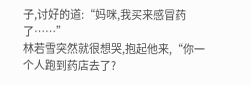子,讨好的道:“妈咪,我买来感冒药了……”
林若雪突然就很想哭,抱起他来,“你一个人跑到药店去了?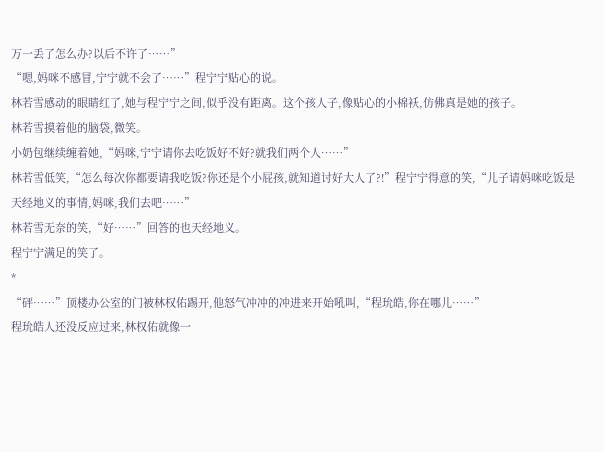万一丢了怎么办?以后不许了……”
“嗯,妈咪不感冒,宁宁就不会了……”程宁宁贴心的说。
林若雪感动的眼睛红了,她与程宁宁之间,似乎没有距离。这个孩人子,像贴心的小棉袄,仿佛真是她的孩子。
林若雪摸着他的脑袋,微笑。
小奶包继续缠着她,“妈咪,宁宁请你去吃饭好不好?就我们两个人……”
林若雪低笑,“怎么每次你都要请我吃饭?你还是个小屁孩,就知道讨好大人了?!”程宁宁得意的笑,“儿子请妈咪吃饭是天经地义的事情,妈咪,我们去吧……”
林若雪无奈的笑,“好……”回答的也天经地义。
程宁宁满足的笑了。
*
“砰……”顶楼办公室的门被林权佑踢开,他怒气冲冲的冲进来开始吼叫,“程玧皓,你在哪儿……”
程玧皓人还没反应过来,林权佑就像一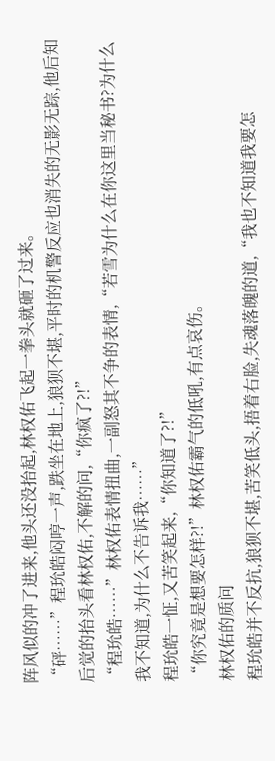阵风似的冲了进来,他头还没抬起,林权佑飞起一拳头就砸了过来。
“砰……”程玧皓闷哼一声,跌坐在地上,狼狈不堪,平时的机警反应也消失的无影无踪,他后知后觉的抬头看林权佑,不解的问,“你疯了?!”
“程玧皓……”林权佑表情扭曲,一副怒其不争的表情,“若雪为什么在你这里当秘书?为什么我不知道,为什么不告诉我……”
程玧皓一怔,又苦笑起来,“你知道了?!”
“你究竟是想要怎样?!”林权佑霸气的低吼,有点哀伤。
林权佑的质问
程玧皓并不反抗,狼狈不堪,苦笑低头,捂着右脸,失魂落魄的道,“我也不知道我要怎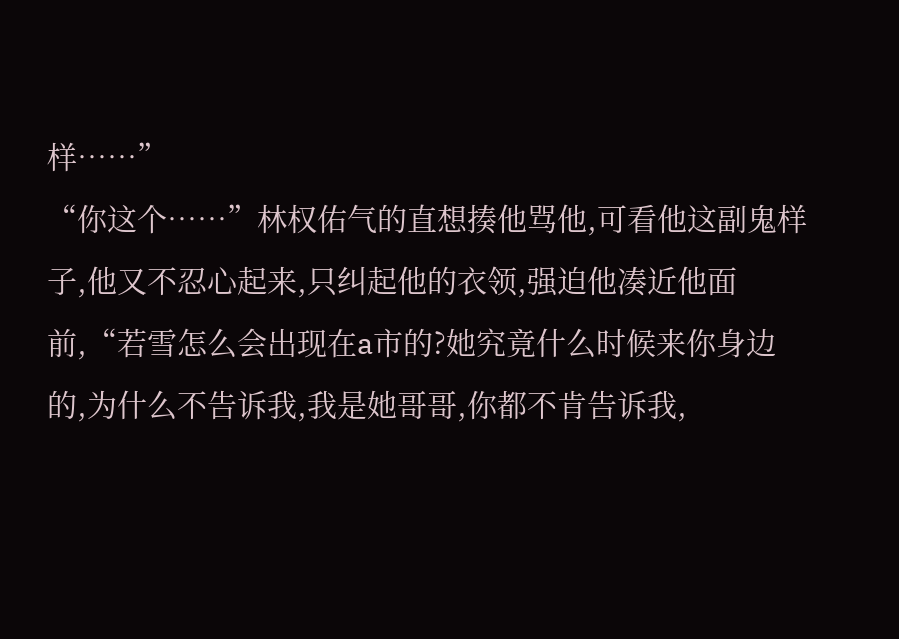样……”
“你这个……”林权佑气的直想揍他骂他,可看他这副鬼样子,他又不忍心起来,只纠起他的衣领,强迫他凑近他面前,“若雪怎么会出现在a市的?她究竟什么时候来你身边的,为什么不告诉我,我是她哥哥,你都不肯告诉我,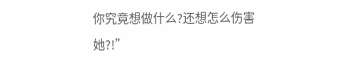你究竟想做什么?还想怎么伤害她?!”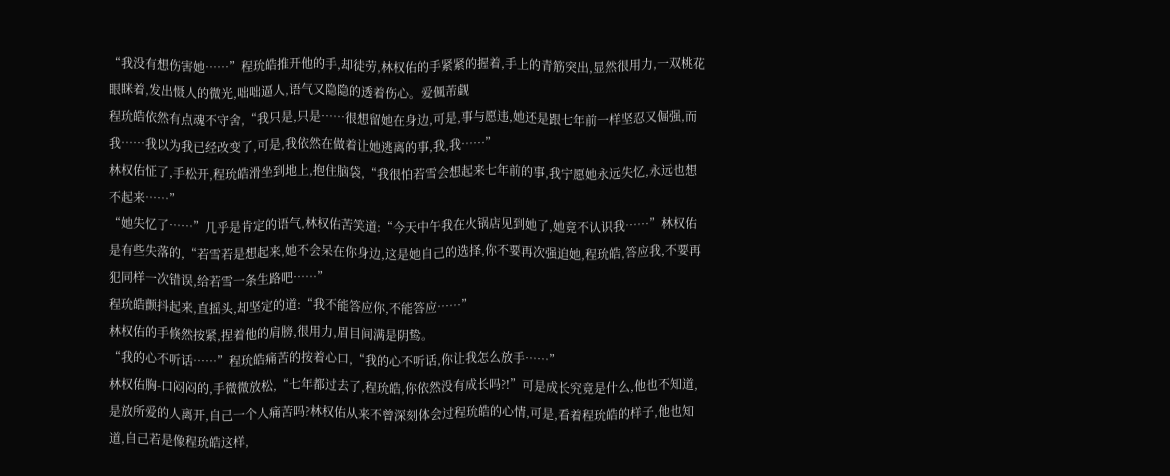“我没有想伤害她……”程玧皓推开他的手,却徒劳,林权佑的手紧紧的握着,手上的青筋突出,显然很用力,一双桃花眼眯着,发出慑人的微光,咄咄逼人,语气又隐隐的透着伤心。爱偑芾觑
程玧皓依然有点魂不守舍,“我只是,只是……很想留她在身边,可是,事与愿违,她还是跟七年前一样坚忍又倔强,而我……我以为我已经改变了,可是,我依然在做着让她逃离的事,我,我……”
林权佑怔了,手松开,程玧皓滑坐到地上,抱住脑袋,“我很怕若雪会想起来七年前的事,我宁愿她永远失忆,永远也想不起来……”
“她失忆了……”几乎是肯定的语气,林权佑苦笑道:“今天中午我在火锅店见到她了,她竟不认识我……”林权佑是有些失落的,“若雪若是想起来,她不会呆在你身边,这是她自己的选择,你不要再次强迫她,程玧皓,答应我,不要再犯同样一次错误,给若雪一条生路吧……”
程玧皓颤抖起来,直摇头,却坚定的道:“我不能答应你,不能答应……”
林权佑的手倏然按紧,捏着他的肩膀,很用力,眉目间满是阴鸷。
“我的心不听话……”程玧皓痛苦的按着心口,“我的心不听话,你让我怎么放手……”
林权佑胸-口闷闷的,手微微放松,“七年都过去了,程玧皓,你依然没有成长吗?!”可是成长究竟是什么,他也不知道,是放所爱的人离开,自己一个人痛苦吗?林权佑从来不曾深刻体会过程玧皓的心情,可是,看着程玧皓的样子,他也知道,自己若是像程玧皓这样,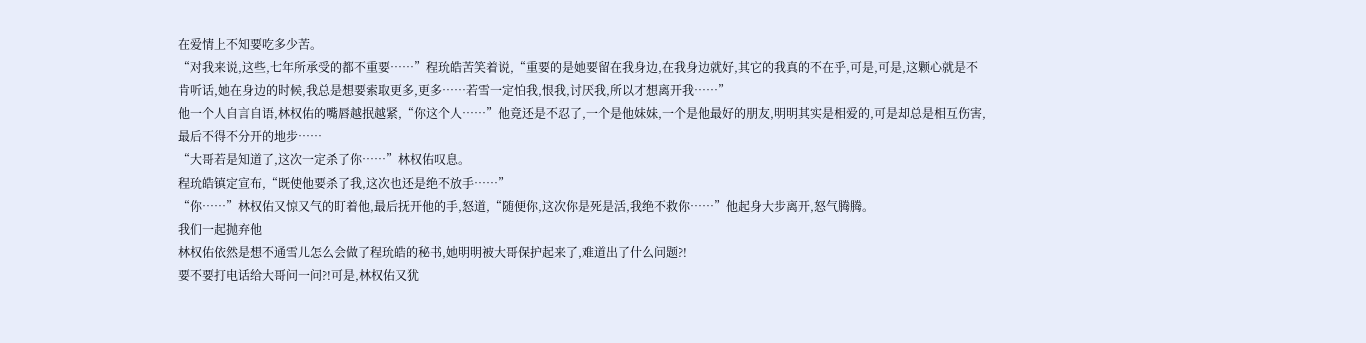在爱情上不知要吃多少苦。
“对我来说,这些,七年所承受的都不重要……”程玧皓苦笑着说,“重要的是她要留在我身边,在我身边就好,其它的我真的不在乎,可是,可是,这颗心就是不肯听话,她在身边的时候,我总是想要索取更多,更多……若雪一定怕我,恨我,讨厌我,所以才想离开我……”
他一个人自言自语,林权佑的嘴唇越抿越紧,“你这个人……”他竟还是不忍了,一个是他妹妹,一个是他最好的朋友,明明其实是相爱的,可是却总是相互伤害,最后不得不分开的地步……
“大哥若是知道了,这次一定杀了你……”林权佑叹息。
程玧皓镇定宣布,“既使他要杀了我,这次也还是绝不放手……”
“你……”林权佑又惊又气的盯着他,最后抚开他的手,怒道,“随便你,这次你是死是活,我绝不救你……”他起身大步离开,怒气腾腾。
我们一起抛弃他
林权佑依然是想不通雪儿怎么会做了程玧皓的秘书,她明明被大哥保护起来了,难道出了什么问题?!
要不要打电话给大哥问一问?!可是,林权佑又犹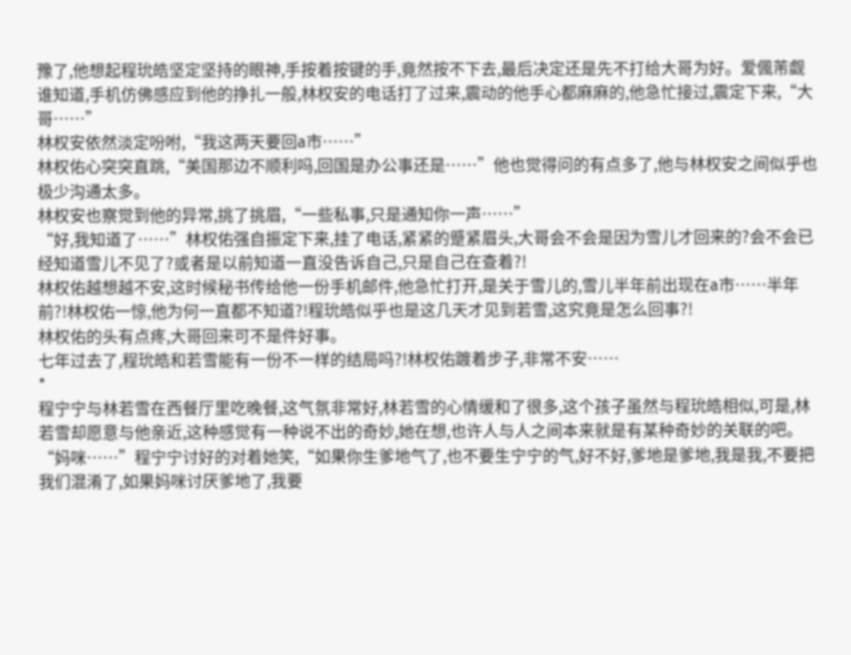豫了,他想起程玧皓坚定坚持的眼神,手按着按键的手,竟然按不下去,最后决定还是先不打给大哥为好。爱偑芾觑
谁知道,手机仿佛感应到他的挣扎一般,林权安的电话打了过来,震动的他手心都麻麻的,他急忙接过,震定下来,“大哥……”
林权安依然淡定吩咐,“我这两天要回a市……”
林权佑心突突直跳,“美国那边不顺利吗,回国是办公事还是……”他也觉得问的有点多了,他与林权安之间似乎也极少沟通太多。
林权安也察觉到他的异常,挑了挑眉,“一些私事,只是通知你一声……”
“好,我知道了……”林权佑强自振定下来,挂了电话,紧紧的蹙紧眉头,大哥会不会是因为雪儿才回来的?会不会已经知道雪儿不见了?或者是以前知道一直没告诉自己,只是自己在查着?!
林权佑越想越不安,这时候秘书传给他一份手机邮件,他急忙打开,是关于雪儿的,雪儿半年前出现在a市……半年前?!林权佑一惊,他为何一直都不知道?!程玧皓似乎也是这几天才见到若雪,这究竟是怎么回事?!
林权佑的头有点疼,大哥回来可不是件好事。
七年过去了,程玧皓和若雪能有一份不一样的结局吗?!林权佑踱着步子,非常不安……
*
程宁宁与林若雪在西餐厅里吃晚餐,这气氛非常好,林若雪的心情缓和了很多,这个孩子虽然与程玧皓相似,可是,林若雪却愿意与他亲近,这种感觉有一种说不出的奇妙,她在想,也许人与人之间本来就是有某种奇妙的关联的吧。
“妈咪……”程宁宁讨好的对着她笑,“如果你生爹地气了,也不要生宁宁的气,好不好,爹地是爹地,我是我,不要把我们混淆了,如果妈咪讨厌爹地了,我要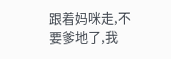跟着妈咪走,不要爹地了,我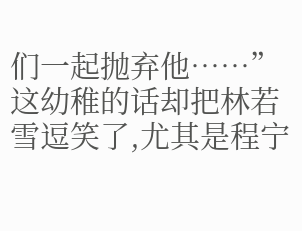们一起抛弃他……”
这幼稚的话却把林若雪逗笑了,尤其是程宁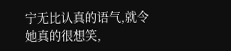宁无比认真的语气,就令她真的很想笑,